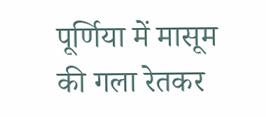पूर्णिया में मासूम की गला रेतकर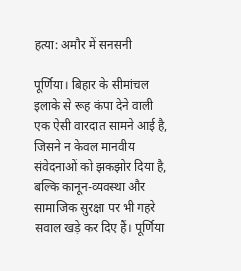हत्या: अमौर में सनसनी

पूर्णिया। बिहार के सीमांचल इलाके से रूह कंपा देने वाली एक ऐसी वारदात सामने आई है, जिसने न केवल मानवीय संवेदनाओं को झकझोर दिया है, बल्कि कानून-व्यवस्था और सामाजिक सुरक्षा पर भी गहरे सवाल खड़े कर दिए हैं। पूर्णिया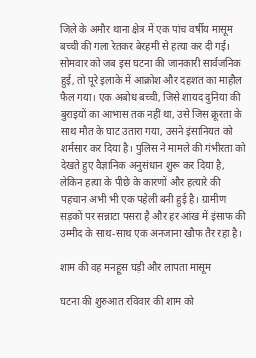जिले के अमौर थाना क्षेत्र में एक पांच वर्षीय मासूम बच्ची की गला रेतकर बेरहमी से हत्या कर दी गई। सोमवार को जब इस घटना की जानकारी सार्वजनिक हुई, तो पूरे इलाके में आक्रोश और दहशत का माहौल फैल गया। एक अबोध बच्ची, जिसे शायद दुनिया की बुराइयों का आभास तक नहीं था, उसे जिस क्रूरता के साथ मौत के घाट उतारा गया, उसने इंसानियत को शर्मसार कर दिया है। पुलिस ने मामले की गंभीरता को देखते हुए वैज्ञानिक अनुसंधान शुरू कर दिया है, लेकिन हत्या के पीछे के कारणों और हत्यारे की पहचान अभी भी एक पहेली बनी हुई है। ग्रामीण सड़कों पर सन्नाटा पसरा है और हर आंख में इंसाफ की उम्मीद के साथ-साथ एक अनजाना खौफ तैर रहा है।

शाम की वह मनहूस घड़ी और लापता मासूम

घटना की शुरुआत रविवार की शाम को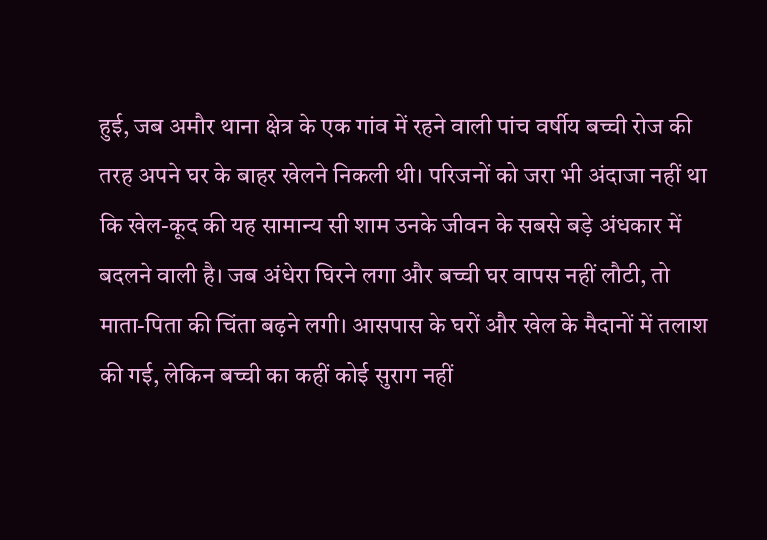हुई, जब अमौर थाना क्षेत्र के एक गांव में रहने वाली पांच वर्षीय बच्ची रोज की तरह अपने घर के बाहर खेलने निकली थी। परिजनों को जरा भी अंदाजा नहीं था कि खेल-कूद की यह सामान्य सी शाम उनके जीवन के सबसे बड़े अंधकार में बदलने वाली है। जब अंधेरा घिरने लगा और बच्ची घर वापस नहीं लौटी, तो माता-पिता की चिंता बढ़ने लगी। आसपास के घरों और खेल के मैदानों में तलाश की गई, लेकिन बच्ची का कहीं कोई सुराग नहीं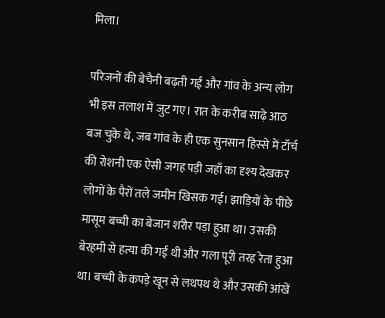मिला।

परिजनों की बेचैनी बढ़ती गई और गांव के अन्य लोग भी इस तलाश में जुट गए। रात के करीब साढ़े आठ बज चुके थे, जब गांव के ही एक सुनसान हिस्से में टॉर्च की रोशनी एक ऐसी जगह पड़ी जहाँ का दृश्य देखकर लोगों के पैरों तले जमीन खिसक गई। झाड़ियों के पीछे मासूम बच्ची का बेजान शरीर पड़ा हुआ था। उसकी बेरहमी से हत्या की गई थी और गला पूरी तरह रेता हुआ था। बच्ची के कपड़े खून से लथपथ थे और उसकी आंखें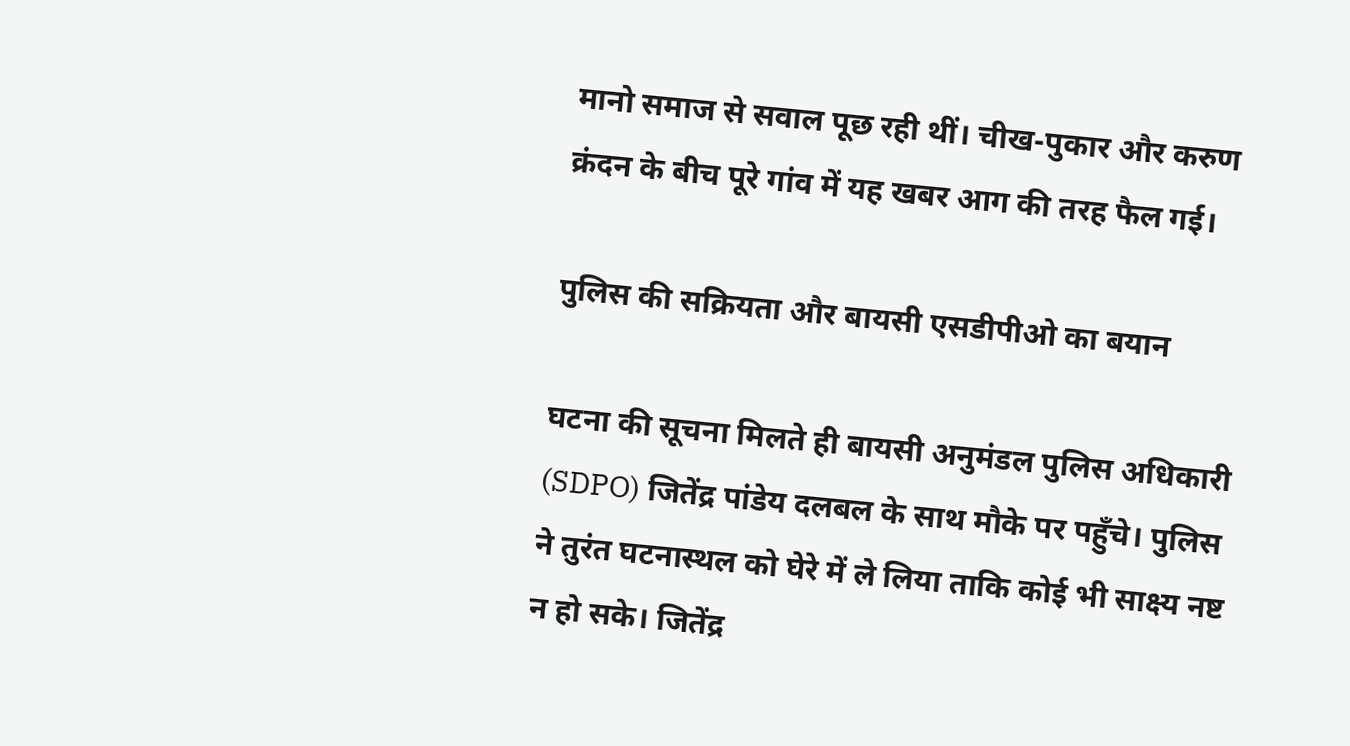मानो समाज से सवाल पूछ रही थीं। चीख-पुकार और करुण क्रंदन के बीच पूरे गांव में यह खबर आग की तरह फैल गई।

पुलिस की सक्रियता और बायसी एसडीपीओ का बयान

घटना की सूचना मिलते ही बायसी अनुमंडल पुलिस अधिकारी (SDPO) जितेंद्र पांडेय दलबल के साथ मौके पर पहुँचे। पुलिस ने तुरंत घटनास्थल को घेरे में ले लिया ताकि कोई भी साक्ष्य नष्ट न हो सके। जितेंद्र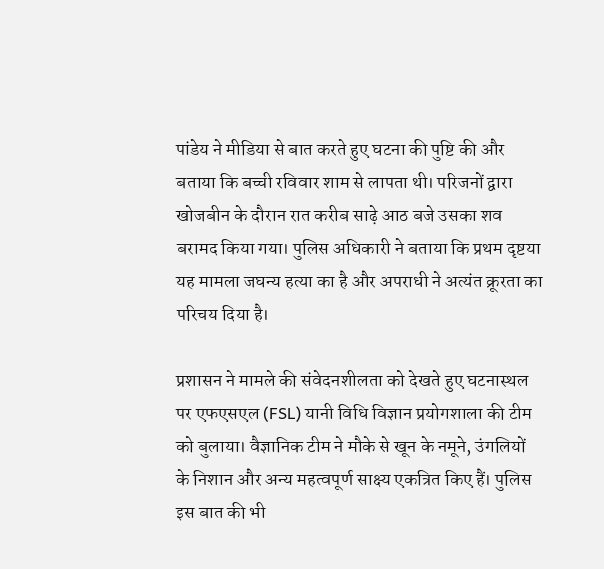पांडेय ने मीडिया से बात करते हुए घटना की पुष्टि की और बताया कि बच्ची रविवार शाम से लापता थी। परिजनों द्वारा खोजबीन के दौरान रात करीब साढ़े आठ बजे उसका शव बरामद किया गया। पुलिस अधिकारी ने बताया कि प्रथम दृष्टया यह मामला जघन्य हत्या का है और अपराधी ने अत्यंत क्रूरता का परिचय दिया है।

प्रशासन ने मामले की संवेदनशीलता को देखते हुए घटनास्थल पर एफएसएल (FSL) यानी विधि विज्ञान प्रयोगशाला की टीम को बुलाया। वैज्ञानिक टीम ने मौके से खून के नमूने, उंगलियों के निशान और अन्य महत्वपूर्ण साक्ष्य एकत्रित किए हैं। पुलिस इस बात की भी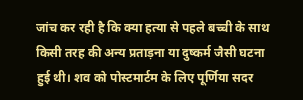जांच कर रही है कि क्या हत्या से पहले बच्ची के साथ किसी तरह की अन्य प्रताड़ना या दुष्कर्म जैसी घटना हुई थी। शव को पोस्टमार्टम के लिए पूर्णिया सदर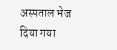अस्पताल भेज दिया गया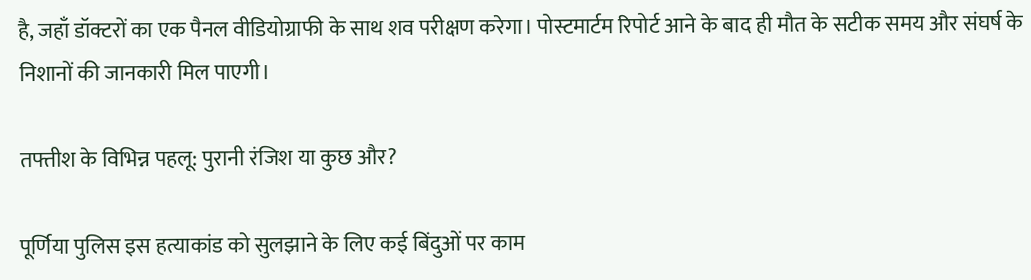है, जहाँ डॉक्टरों का एक पैनल वीडियोग्राफी के साथ शव परीक्षण करेगा। पोस्टमार्टम रिपोर्ट आने के बाद ही मौत के सटीक समय और संघर्ष के निशानों की जानकारी मिल पाएगी।

तफ्तीश के विभिन्न पहलू: पुरानी रंजिश या कुछ और?

पूर्णिया पुलिस इस हत्याकांड को सुलझाने के लिए कई बिंदुओं पर काम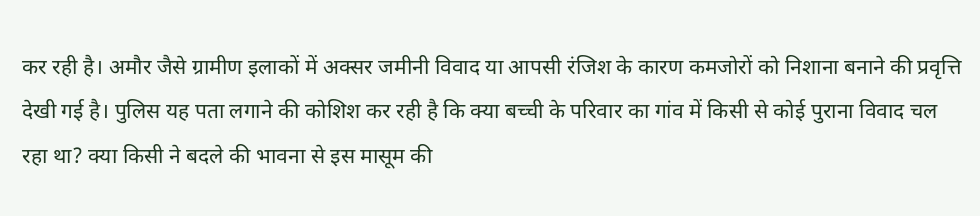कर रही है। अमौर जैसे ग्रामीण इलाकों में अक्सर जमीनी विवाद या आपसी रंजिश के कारण कमजोरों को निशाना बनाने की प्रवृत्ति देखी गई है। पुलिस यह पता लगाने की कोशिश कर रही है कि क्या बच्ची के परिवार का गांव में किसी से कोई पुराना विवाद चल रहा था? क्या किसी ने बदले की भावना से इस मासूम की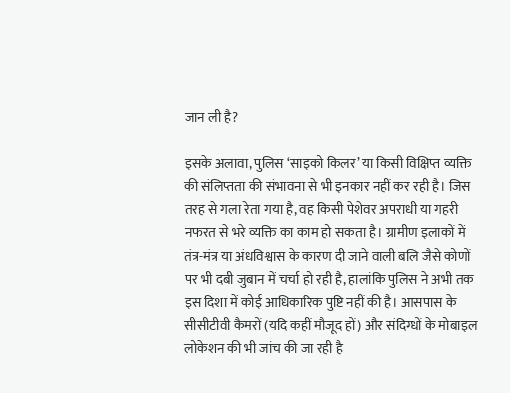जान ली है?

इसके अलावा, पुलिस ‘साइको किलर’ या किसी विक्षिप्त व्यक्ति की संलिप्तता की संभावना से भी इनकार नहीं कर रही है। जिस तरह से गला रेता गया है, वह किसी पेशेवर अपराधी या गहरी नफरत से भरे व्यक्ति का काम हो सकता है। ग्रामीण इलाकों में तंत्र-मंत्र या अंधविश्वास के कारण दी जाने वाली बलि जैसे कोणों पर भी दबी जुबान में चर्चा हो रही है, हालांकि पुलिस ने अभी तक इस दिशा में कोई आधिकारिक पुष्टि नहीं की है। आसपास के सीसीटीवी कैमरों (यदि कहीं मौजूद हों) और संदिग्धों के मोबाइल लोकेशन की भी जांच की जा रही है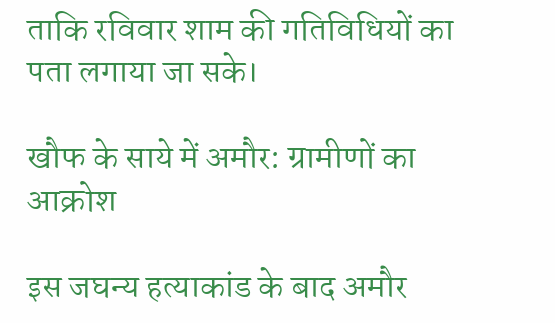ताकि रविवार शाम की गतिविधियों का पता लगाया जा सके।

खौफ के साये में अमौर: ग्रामीणों का आक्रोश

इस जघन्य हत्याकांड के बाद अमौर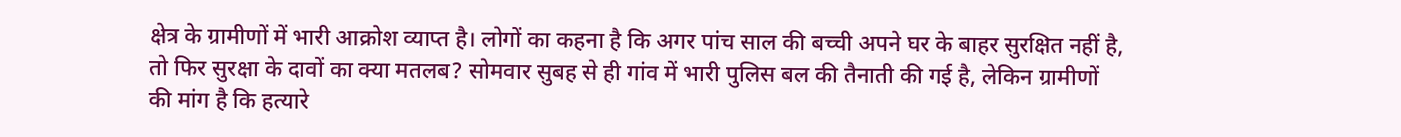क्षेत्र के ग्रामीणों में भारी आक्रोश व्याप्त है। लोगों का कहना है कि अगर पांच साल की बच्ची अपने घर के बाहर सुरक्षित नहीं है, तो फिर सुरक्षा के दावों का क्या मतलब? सोमवार सुबह से ही गांव में भारी पुलिस बल की तैनाती की गई है, लेकिन ग्रामीणों की मांग है कि हत्यारे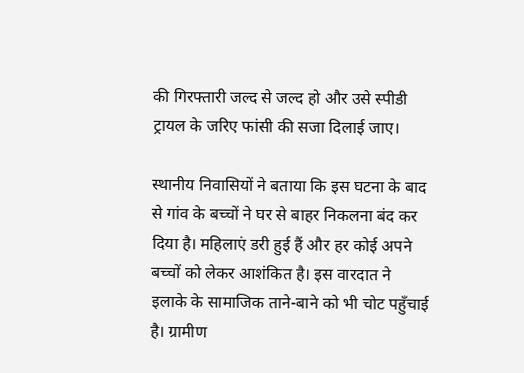की गिरफ्तारी जल्द से जल्द हो और उसे स्पीडी ट्रायल के जरिए फांसी की सजा दिलाई जाए।

स्थानीय निवासियों ने बताया कि इस घटना के बाद से गांव के बच्चों ने घर से बाहर निकलना बंद कर दिया है। महिलाएं डरी हुई हैं और हर कोई अपने बच्चों को लेकर आशंकित है। इस वारदात ने इलाके के सामाजिक ताने-बाने को भी चोट पहुँचाई है। ग्रामीण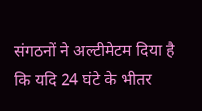संगठनों ने अल्टीमेटम दिया है कि यदि 24 घंटे के भीतर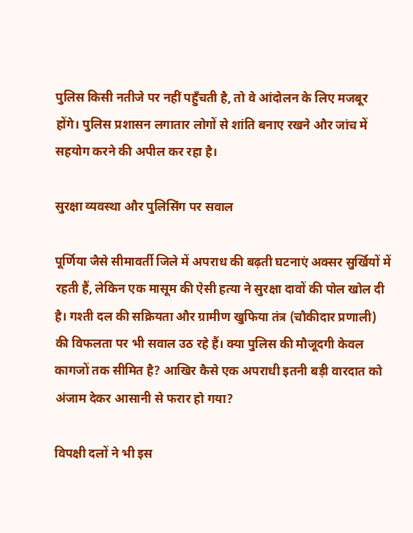पुलिस किसी नतीजे पर नहीं पहुँचती है, तो वे आंदोलन के लिए मजबूर होंगे। पुलिस प्रशासन लगातार लोगों से शांति बनाए रखने और जांच में सहयोग करने की अपील कर रहा है।

सुरक्षा व्यवस्था और पुलिसिंग पर सवाल

पूर्णिया जैसे सीमावर्ती जिले में अपराध की बढ़ती घटनाएं अक्सर सुर्खियों में रहती हैं, लेकिन एक मासूम की ऐसी हत्या ने सुरक्षा दावों की पोल खोल दी है। गश्ती दल की सक्रियता और ग्रामीण खुफिया तंत्र (चौकीदार प्रणाली) की विफलता पर भी सवाल उठ रहे हैं। क्या पुलिस की मौजूदगी केवल कागजों तक सीमित है? आखिर कैसे एक अपराधी इतनी बड़ी वारदात को अंजाम देकर आसानी से फरार हो गया?

विपक्षी दलों ने भी इस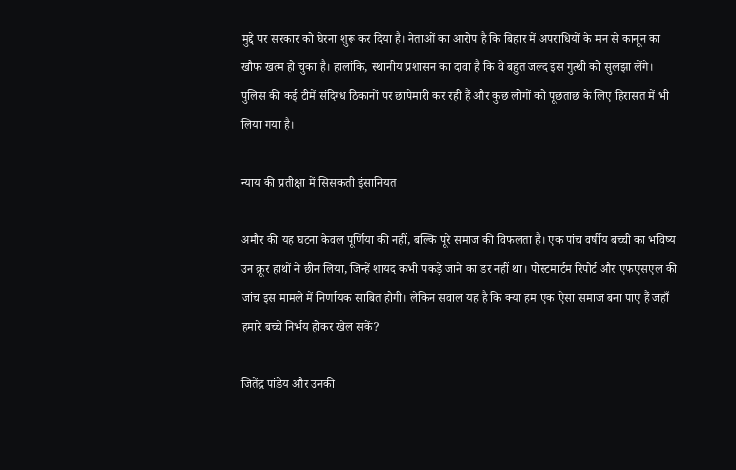मुद्दे पर सरकार को घेरना शुरू कर दिया है। नेताओं का आरोप है कि बिहार में अपराधियों के मन से कानून का खौफ खत्म हो चुका है। हालांकि, स्थानीय प्रशासन का दावा है कि वे बहुत जल्द इस गुत्थी को सुलझा लेंगे। पुलिस की कई टीमें संदिग्ध ठिकानों पर छापेमारी कर रही हैं और कुछ लोगों को पूछताछ के लिए हिरासत में भी लिया गया है।

न्याय की प्रतीक्षा में सिसकती इंसानियत

अमौर की यह घटना केवल पूर्णिया की नहीं, बल्कि पूरे समाज की विफलता है। एक पांच वर्षीय बच्ची का भविष्य उन क्रूर हाथों ने छीन लिया, जिन्हें शायद कभी पकड़े जाने का डर नहीं था। पोस्टमार्टम रिपोर्ट और एफएसएल की जांच इस मामले में निर्णायक साबित होगी। लेकिन सवाल यह है कि क्या हम एक ऐसा समाज बना पाए हैं जहाँ हमारे बच्चे निर्भय होकर खेल सकें?

जितेंद्र पांडेय और उनकी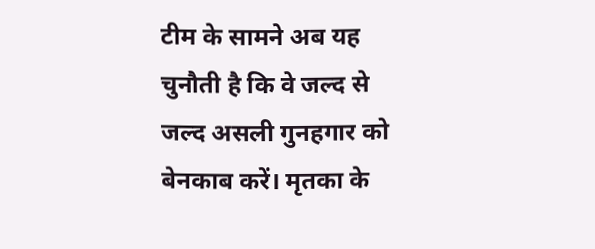टीम के सामने अब यह चुनौती है कि वे जल्द से जल्द असली गुनहगार को बेनकाब करें। मृतका के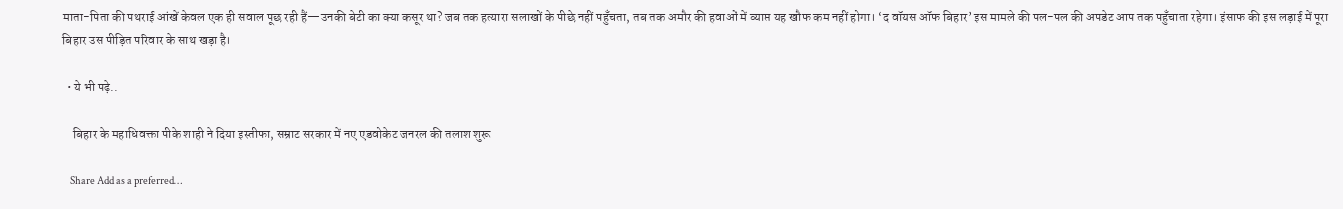माता-पिता की पथराई आंखें केवल एक ही सवाल पूछ रही हैं—उनकी बेटी का क्या कसूर था? जब तक हत्यारा सलाखों के पीछे नहीं पहुँचता, तब तक अमौर की हवाओं में व्याप्त यह खौफ कम नहीं होगा। ‘द वॉयस ऑफ बिहार’ इस मामले की पल-पल की अपडेट आप तक पहुँचाता रहेगा। इंसाफ की इस लड़ाई में पूरा बिहार उस पीड़ित परिवार के साथ खड़ा है।

  • ये भी पढ़े..

    बिहार के महाधिवक्ता पीके शाही ने दिया इस्तीफा, सम्राट सरकार में नए एडवोकेट जनरल की तलाश शुरू

    Share Add as a preferred…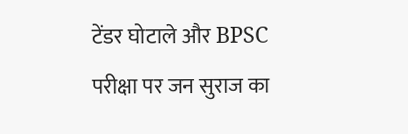टेंडर घोटाले और BPSC परीक्षा पर जन सुराज का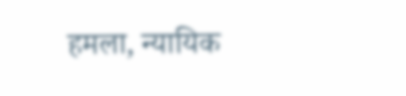हमला, न्यायिक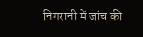निगरानी में जांच की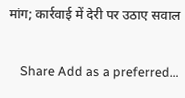मांग; कार्रवाई में देरी पर उठाए सवाल

    Share Add as a preferred…